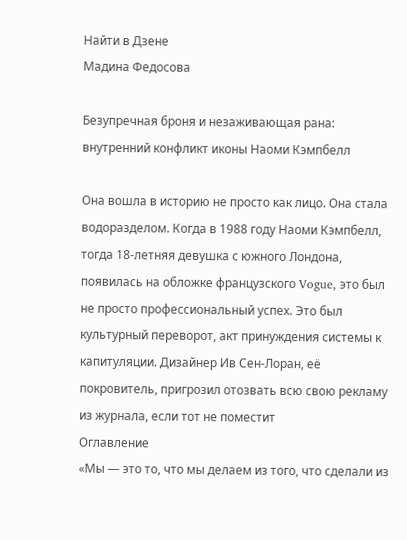Найти в Дзене
Мадина Федосова

Безупречная броня и незаживающая рана: внутренний конфликт иконы Наоми Кэмпбелл

Она вошла в историю не просто как лицо. Она стала водоразделом. Когда в 1988 году Наоми Кэмпбелл, тогда 18-летняя девушка с южного Лондона, появилась на обложке французского Vogue, это был не просто профессиональный успех. Это был культурный переворот, акт принуждения системы к капитуляции. Дизайнер Ив Сен-Лоран, её покровитель, пригрозил отозвать всю свою рекламу из журнала, если тот не поместит
Оглавление
«Мы — это то, что мы делаем из того, что сделали из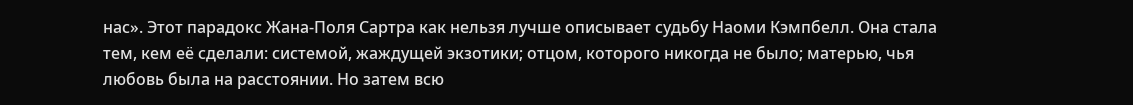нас». Этот парадокс Жана-Поля Сартра как нельзя лучше описывает судьбу Наоми Кэмпбелл. Она стала тем, кем её сделали: системой, жаждущей экзотики; отцом, которого никогда не было; матерью, чья любовь была на расстоянии. Но затем всю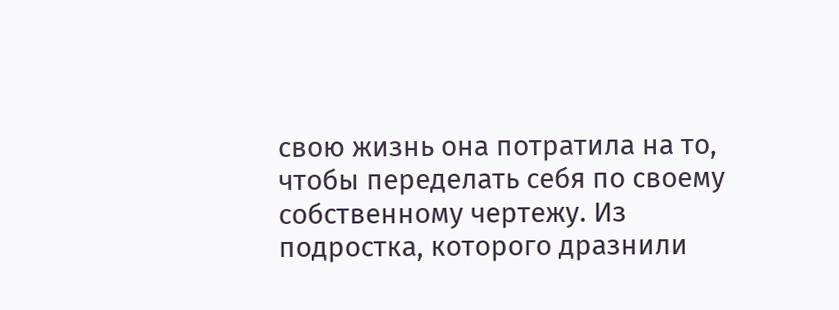свою жизнь она потратила на то, чтобы переделать себя по своему собственному чертежу. Из подростка, которого дразнили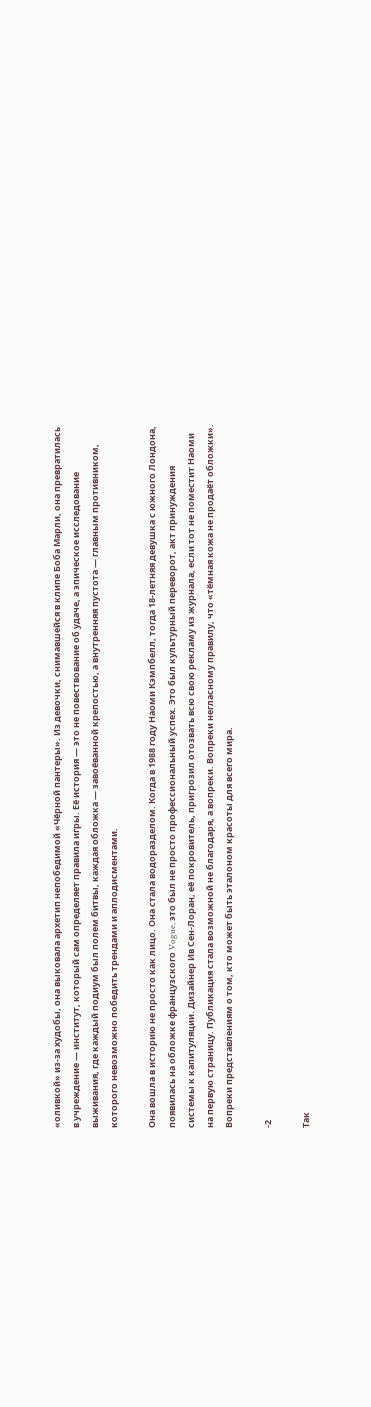«оливкой» из-за худобы, она выковала архетип непобедимой «Чёрной пантеры». Из девочки, снимавшейся в клипе Боба Марли, она превратилась в учреждение — институт, который сам определяет правила игры. Её история — это не повествование об удаче, а эпическое исследование выживания, где каждый подиум был полем битвы, каждая обложка — завоёванной крепостью, а внутренняя пустота — главным противником, которого невозможно победить трендами и аплодисментами.

Она вошла в историю не просто как лицо. Она стала водоразделом. Когда в 1988 году Наоми Кэмпбелл, тогда 18-летняя девушка с южного Лондона, появилась на обложке французского Vogue, это был не просто профессиональный успех. Это был культурный переворот, акт принуждения системы к капитуляции. Дизайнер Ив Сен-Лоран, её покровитель, пригрозил отозвать всю свою рекламу из журнала, если тот не поместит Наоми на первую страницу. Публикация стала возможной не благодаря, а вопреки. Вопреки негласному правилу, что «тёмная кожа не продаёт обложки». Вопреки представлениям о том, кто может быть эталоном красоты для всего мира.

-2

Так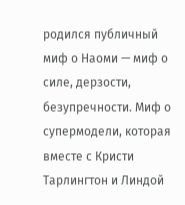родился публичный миф о Наоми — миф о силе, дерзости, безупречности. Миф о супермодели, которая вместе с Кристи Тарлингтон и Линдой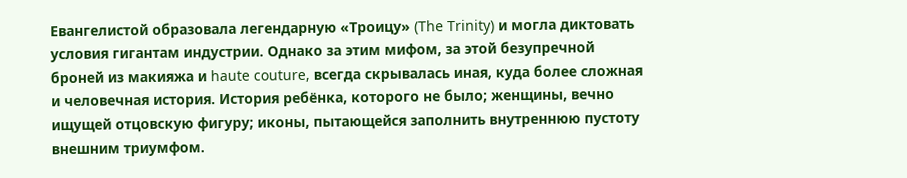Евангелистой образовала легендарную «Троицу» (The Trinity) и могла диктовать условия гигантам индустрии. Однако за этим мифом, за этой безупречной броней из макияжа и haute couture, всегда скрывалась иная, куда более сложная и человечная история. История ребёнка, которого не было; женщины, вечно ищущей отцовскую фигуру; иконы, пытающейся заполнить внутреннюю пустоту внешним триумфом.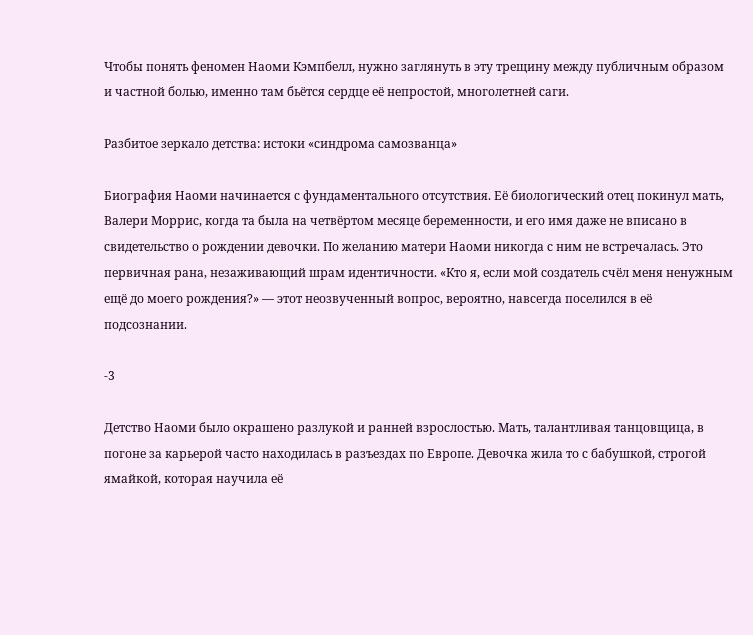Чтобы понять феномен Наоми Кэмпбелл, нужно заглянуть в эту трещину между публичным образом и частной болью, именно там бьётся сердце её непростой, многолетней саги.

Разбитое зеркало детства: истоки «синдрома самозванца»

Биография Наоми начинается с фундаментального отсутствия. Её биологический отец покинул мать, Валери Моррис, когда та была на четвёртом месяце беременности, и его имя даже не вписано в свидетельство о рождении девочки. По желанию матери Наоми никогда с ним не встречалась. Это первичная рана, незаживающий шрам идентичности. «Кто я, если мой создатель счёл меня ненужным ещё до моего рождения?» — этот неозвученный вопрос, вероятно, навсегда поселился в её подсознании.

-3

Детство Наоми было окрашено разлукой и ранней взрослостью. Мать, талантливая танцовщица, в погоне за карьерой часто находилась в разъездах по Европе. Девочка жила то с бабушкой, строгой ямайкой, которая научила её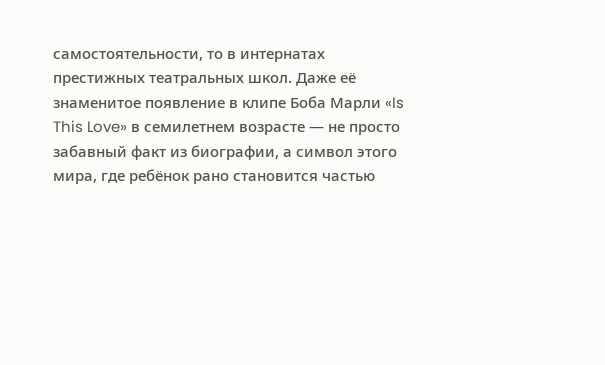самостоятельности, то в интернатах престижных театральных школ. Даже её знаменитое появление в клипе Боба Марли «Is This Love» в семилетнем возрасте — не просто забавный факт из биографии, а символ этого мира, где ребёнок рано становится частью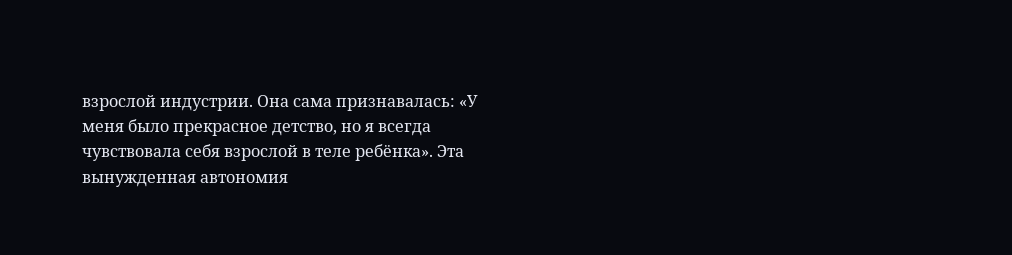взрослой индустрии. Она сама признавалась: «У меня было прекрасное детство, но я всегда чувствовала себя взрослой в теле ребёнка». Эта вынужденная автономия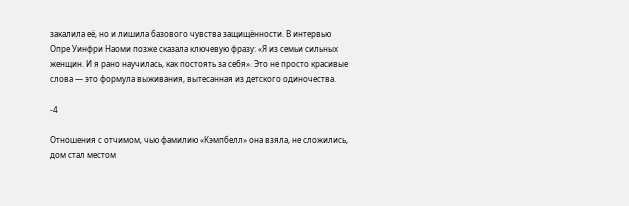закалила её, но и лишила базового чувства защищённости. В интервью Опре Уинфри Наоми позже сказала ключевую фразу: «Я из семьи сильных женщин. И я рано научилась, как постоять за себя». Это не просто красивые слова — это формула выживания, вытесанная из детского одиночества.

-4

Отношения с отчимом, чью фамилию «Кэмпбелл» она взяла, не сложились, дом стал местом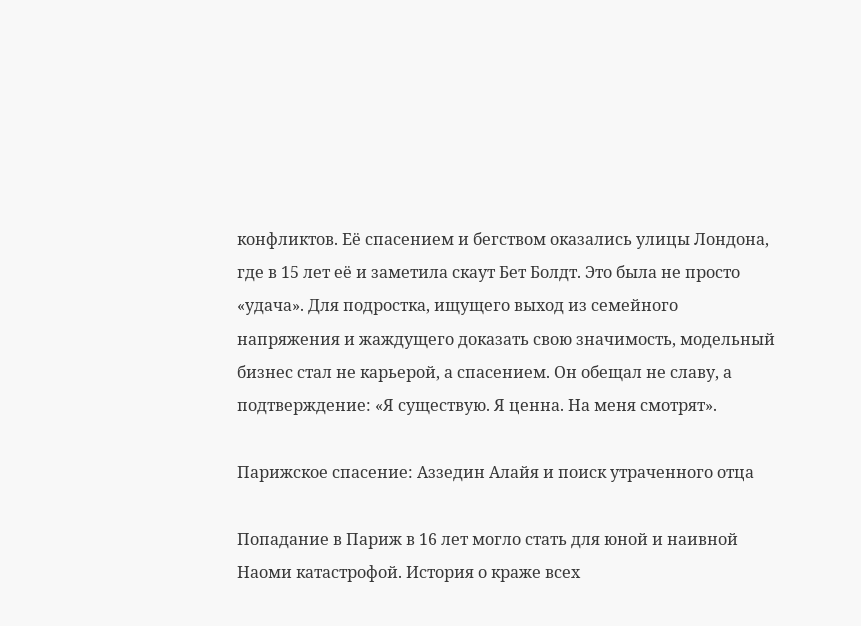конфликтов. Её спасением и бегством оказались улицы Лондона, где в 15 лет её и заметила скаут Бет Болдт. Это была не просто «удача». Для подростка, ищущего выход из семейного напряжения и жаждущего доказать свою значимость, модельный бизнес стал не карьерой, а спасением. Он обещал не славу, а подтверждение: «Я существую. Я ценна. На меня смотрят».

Парижское спасение: Аззедин Алайя и поиск утраченного отца

Попадание в Париж в 16 лет могло стать для юной и наивной Наоми катастрофой. История о краже всех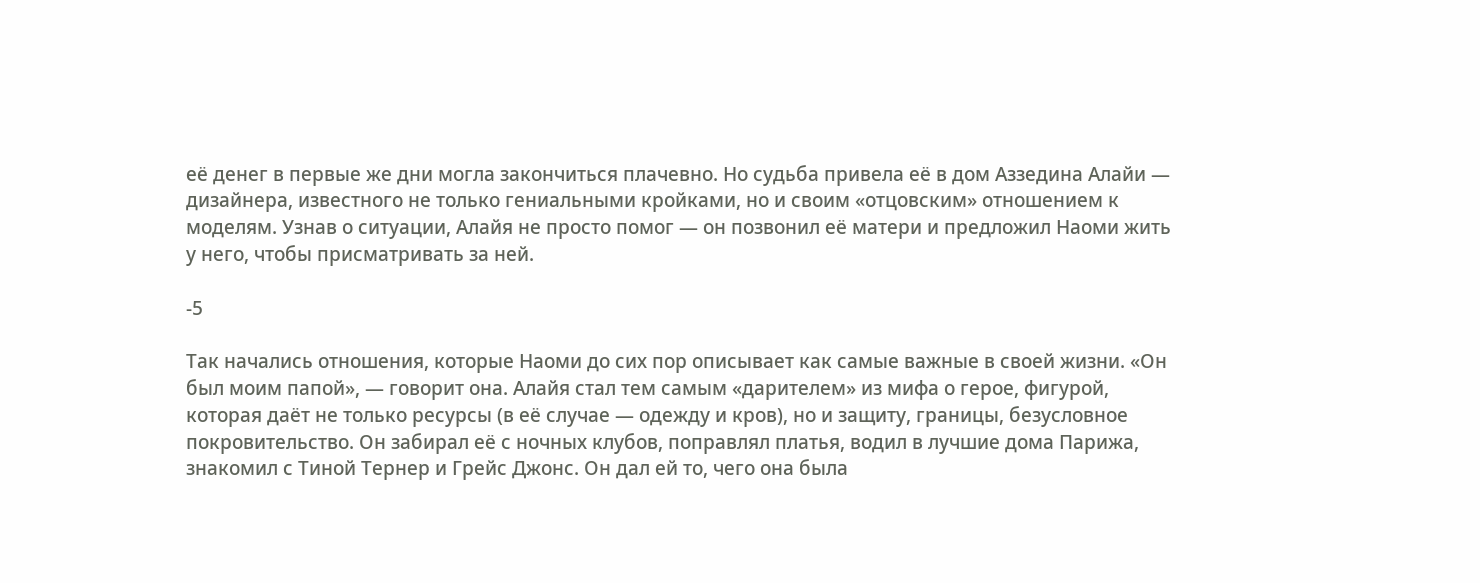её денег в первые же дни могла закончиться плачевно. Но судьба привела её в дом Аззедина Алайи — дизайнера, известного не только гениальными кройками, но и своим «отцовским» отношением к моделям. Узнав о ситуации, Алайя не просто помог — он позвонил её матери и предложил Наоми жить у него, чтобы присматривать за ней.

-5

Так начались отношения, которые Наоми до сих пор описывает как самые важные в своей жизни. «Он был моим папой», — говорит она. Алайя стал тем самым «дарителем» из мифа о герое, фигурой, которая даёт не только ресурсы (в её случае — одежду и кров), но и защиту, границы, безусловное покровительство. Он забирал её с ночных клубов, поправлял платья, водил в лучшие дома Парижа, знакомил с Тиной Тернер и Грейс Джонс. Он дал ей то, чего она была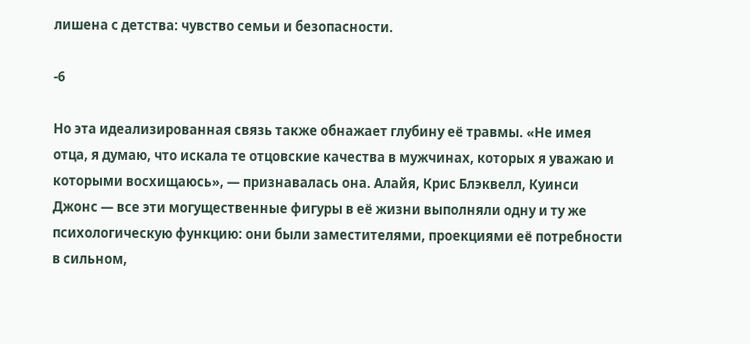лишена с детства: чувство семьи и безопасности.

-6

Но эта идеализированная связь также обнажает глубину её травмы. «Не имея отца, я думаю, что искала те отцовские качества в мужчинах, которых я уважаю и которыми восхищаюсь», — признавалась она. Алайя, Крис Блэквелл, Куинси Джонс — все эти могущественные фигуры в её жизни выполняли одну и ту же психологическую функцию: они были заместителями, проекциями её потребности в сильном,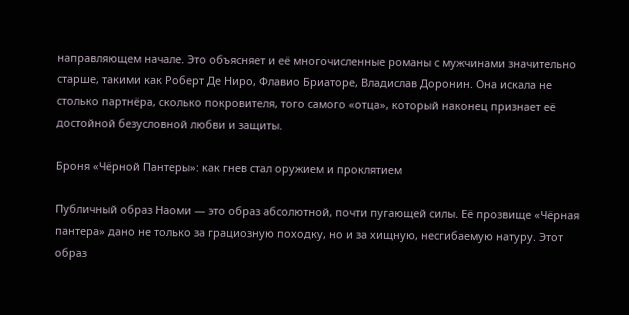направляющем начале. Это объясняет и её многочисленные романы с мужчинами значительно старше, такими как Роберт Де Ниро, Флавио Бриаторе, Владислав Доронин. Она искала не столько партнёра, сколько покровителя, того самого «отца», который наконец признает её достойной безусловной любви и защиты.

Броня «Чёрной Пантеры»: как гнев стал оружием и проклятием

Публичный образ Наоми — это образ абсолютной, почти пугающей силы. Её прозвище «Чёрная пантера» дано не только за грациозную походку, но и за хищную, несгибаемую натуру. Этот образ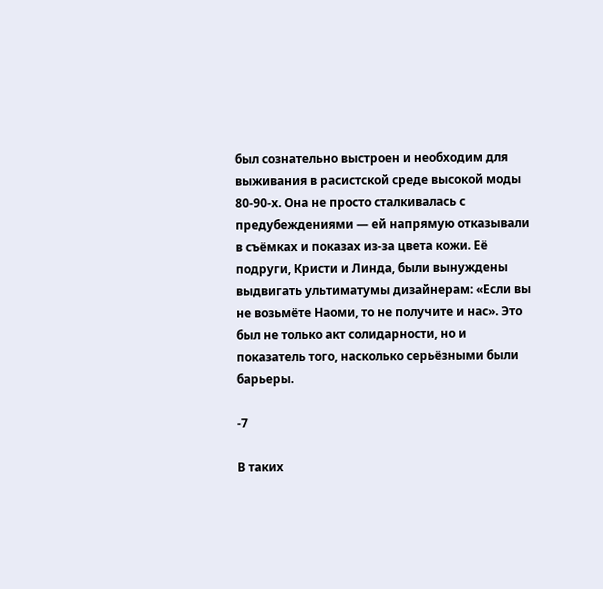был сознательно выстроен и необходим для выживания в расистской среде высокой моды 80-90-х. Она не просто сталкивалась с предубеждениями — ей напрямую отказывали в съёмках и показах из-за цвета кожи. Её подруги, Кристи и Линда, были вынуждены выдвигать ультиматумы дизайнерам: «Если вы не возьмёте Наоми, то не получите и нас». Это был не только акт солидарности, но и показатель того, насколько серьёзными были барьеры.

-7

В таких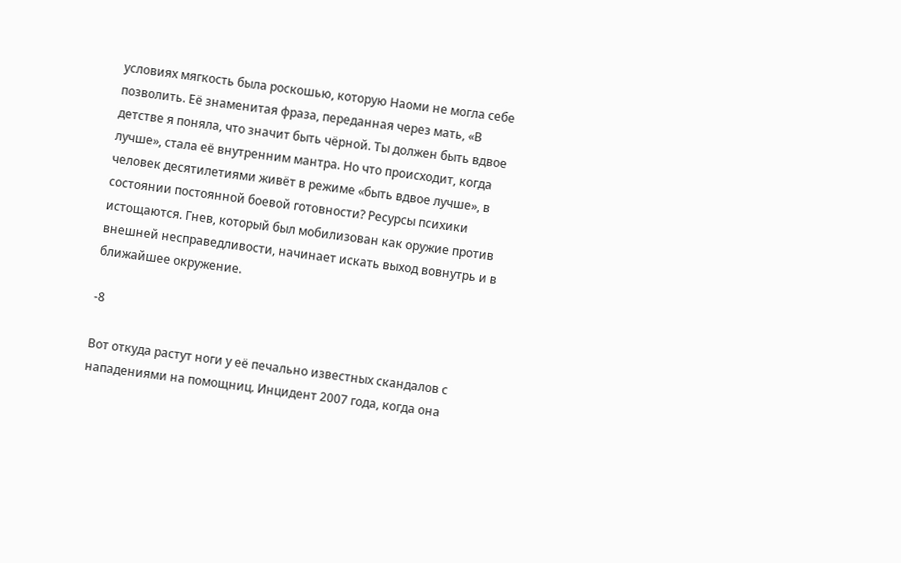условиях мягкость была роскошью, которую Наоми не могла себе позволить. Её знаменитая фраза, переданная через мать, «В детстве я поняла, что значит быть чёрной. Ты должен быть вдвое лучше», стала её внутренним мантра. Но что происходит, когда человек десятилетиями живёт в режиме «быть вдвое лучше», в состоянии постоянной боевой готовности? Ресурсы психики истощаются. Гнев, который был мобилизован как оружие против внешней несправедливости, начинает искать выход вовнутрь и в ближайшее окружение.

-8

Вот откуда растут ноги у её печально известных скандалов с нападениями на помощниц. Инцидент 2007 года, когда она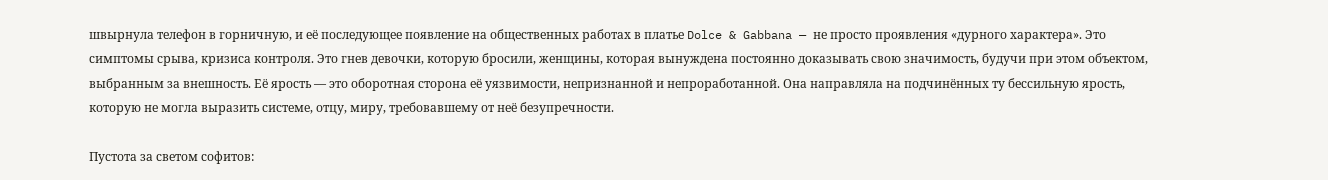швырнула телефон в горничную, и её последующее появление на общественных работах в платье Dolce & Gabbana — не просто проявления «дурного характера». Это симптомы срыва, кризиса контроля. Это гнев девочки, которую бросили, женщины, которая вынуждена постоянно доказывать свою значимость, будучи при этом объектом, выбранным за внешность. Её ярость — это оборотная сторона её уязвимости, непризнанной и непроработанной. Она направляла на подчинённых ту бессильную ярость, которую не могла выразить системе, отцу, миру, требовавшему от неё безупречности.

Пустота за светом софитов: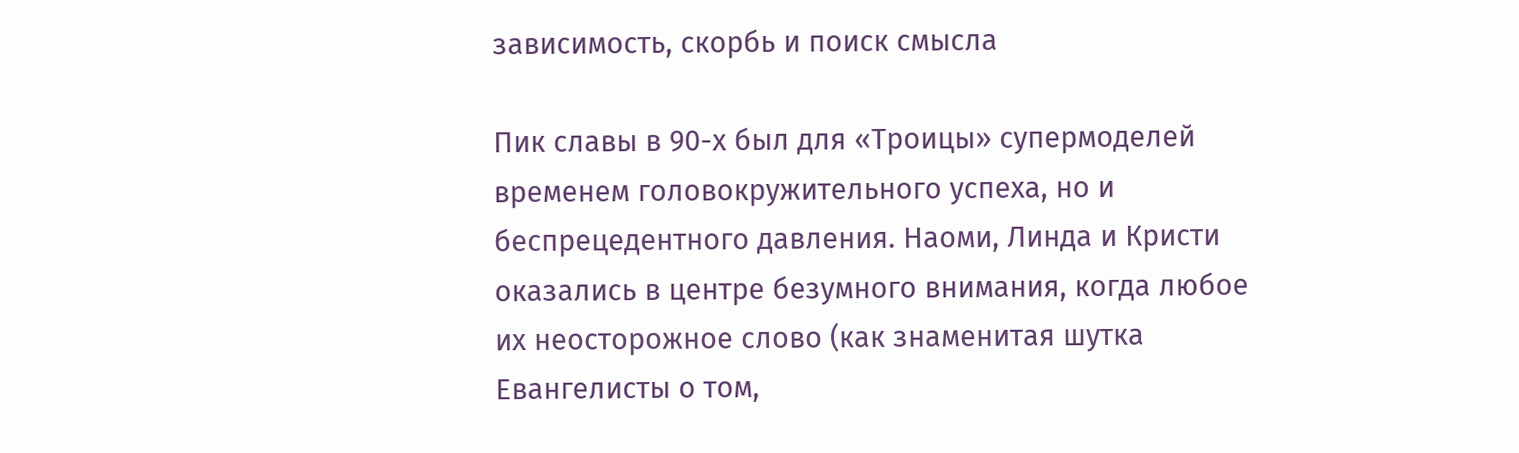зависимость, скорбь и поиск смысла

Пик славы в 90-х был для «Троицы» супермоделей временем головокружительного успеха, но и беспрецедентного давления. Наоми, Линда и Кристи оказались в центре безумного внимания, когда любое их неосторожное слово (как знаменитая шутка Евангелисты о том,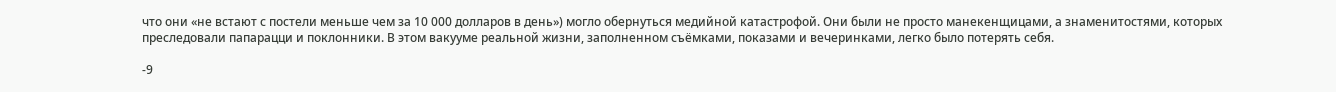что они «не встают с постели меньше чем за 10 000 долларов в день») могло обернуться медийной катастрофой. Они были не просто манекенщицами, а знаменитостями, которых преследовали папарацци и поклонники. В этом вакууме реальной жизни, заполненном съёмками, показами и вечеринками, легко было потерять себя.

-9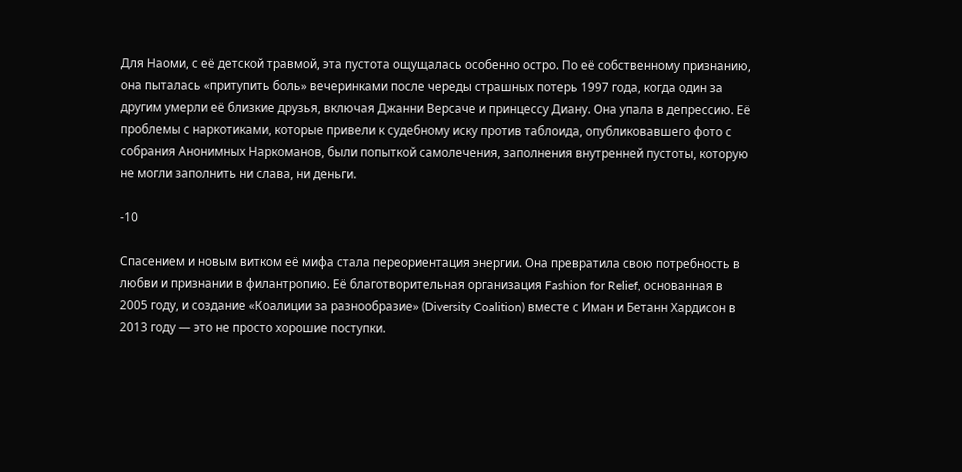Для Наоми, с её детской травмой, эта пустота ощущалась особенно остро. По её собственному признанию, она пыталась «притупить боль» вечеринками после череды страшных потерь 1997 года, когда один за другим умерли её близкие друзья, включая Джанни Версаче и принцессу Диану. Она упала в депрессию. Её проблемы с наркотиками, которые привели к судебному иску против таблоида, опубликовавшего фото с собрания Анонимных Наркоманов, были попыткой самолечения, заполнения внутренней пустоты, которую не могли заполнить ни слава, ни деньги.

-10

Спасением и новым витком её мифа стала переориентация энергии. Она превратила свою потребность в любви и признании в филантропию. Её благотворительная организация Fashion for Relief, основанная в 2005 году, и создание «Коалиции за разнообразие» (Diversity Coalition) вместе с Иман и Бетанн Хардисон в 2013 году — это не просто хорошие поступки.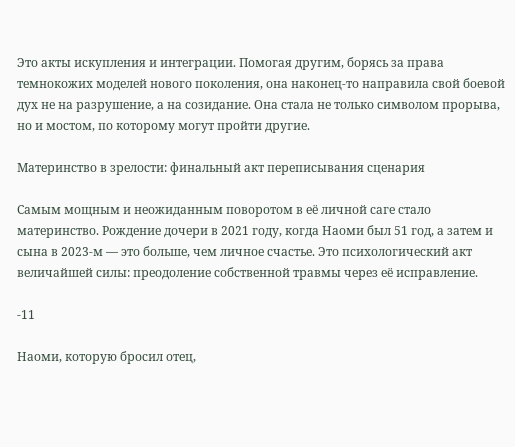Это акты искупления и интеграции. Помогая другим, борясь за права темнокожих моделей нового поколения, она наконец-то направила свой боевой дух не на разрушение, а на созидание. Она стала не только символом прорыва, но и мостом, по которому могут пройти другие.

Материнство в зрелости: финальный акт переписывания сценария

Самым мощным и неожиданным поворотом в её личной саге стало материнство. Рождение дочери в 2021 году, когда Наоми был 51 год, а затем и сына в 2023-м — это больше, чем личное счастье. Это психологический акт величайшей силы: преодоление собственной травмы через её исправление.

-11

Наоми, которую бросил отец,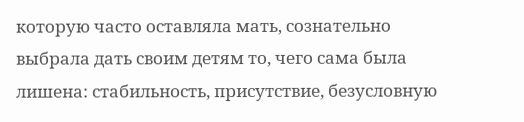которую часто оставляла мать, сознательно выбрала дать своим детям то, чего сама была лишена: стабильность, присутствие, безусловную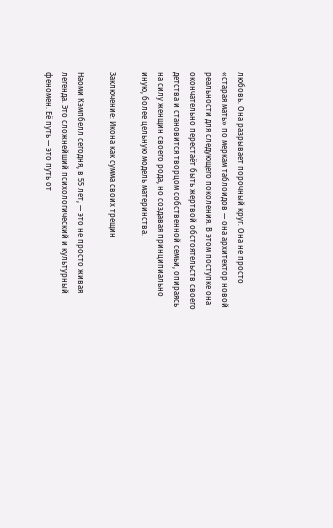любовь. Она разрывает порочный круг. Она не просто «старая мать» по меркам таблоидов — она архитектор новой реальности для следующего поколения. В этом поступке она окончательно перестаёт быть жертвой обстоятельств своего детства и становится творцом собственной семьи, опираясь на силу женщин своего рода, но создавая принципиально иную, более цельную модель материнства.

Заключение: Икона как сумма своих трещин

Наоми Кэмпбелл сегодня, в 55 лет, — это не просто живая легенда. Это сложнейший психологический и культурный феномен. Её путь — это путь от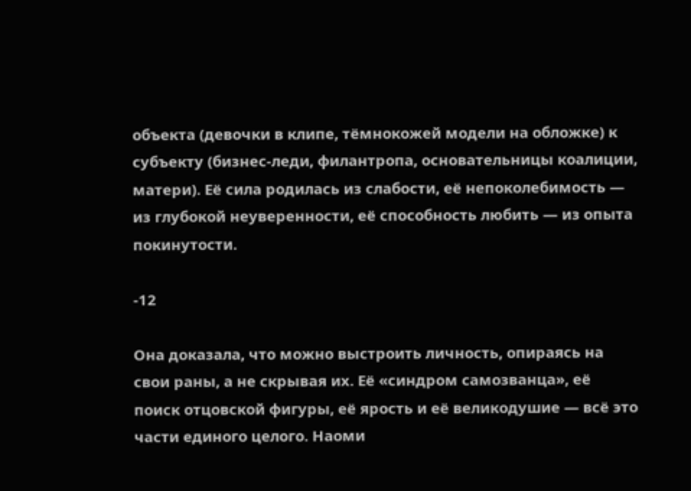объекта (девочки в клипе, тёмнокожей модели на обложке) к субъекту (бизнес-леди, филантропа, основательницы коалиции, матери). Её сила родилась из слабости, её непоколебимость — из глубокой неуверенности, её способность любить — из опыта покинутости.

-12

Она доказала, что можно выстроить личность, опираясь на свои раны, а не скрывая их. Её «синдром самозванца», её поиск отцовской фигуры, её ярость и её великодушие — всё это части единого целого. Наоми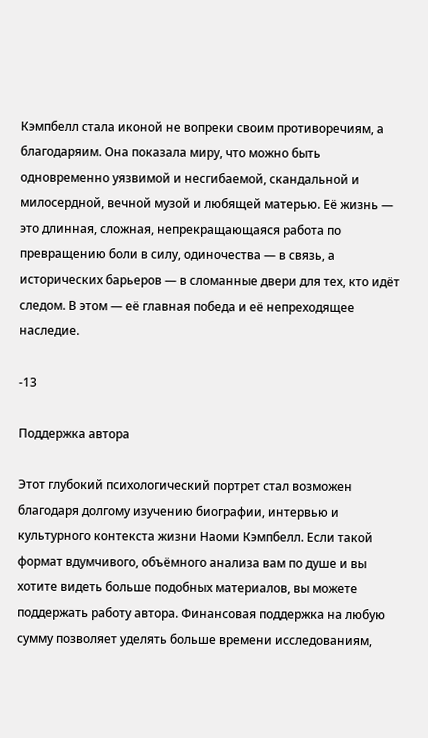Кэмпбелл стала иконой не вопреки своим противоречиям, а благодаряим. Она показала миру, что можно быть одновременно уязвимой и несгибаемой, скандальной и милосердной, вечной музой и любящей матерью. Её жизнь — это длинная, сложная, непрекращающаяся работа по превращению боли в силу, одиночества — в связь, а исторических барьеров — в сломанные двери для тех, кто идёт следом. В этом — её главная победа и её непреходящее наследие.

-13

Поддержка автора

Этот глубокий психологический портрет стал возможен благодаря долгому изучению биографии, интервью и культурного контекста жизни Наоми Кэмпбелл. Если такой формат вдумчивого, объёмного анализа вам по душе и вы хотите видеть больше подобных материалов, вы можете поддержать работу автора. Финансовая поддержка на любую сумму позволяет уделять больше времени исследованиям,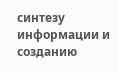синтезу информации и созданию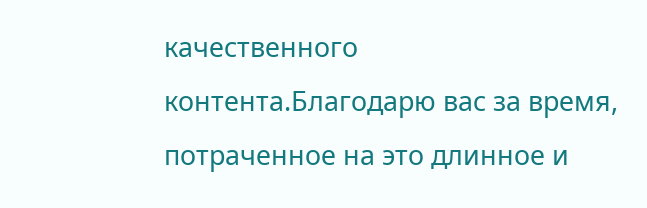качественного контента.Благодарю вас за время, потраченное на это длинное и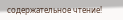содержательное чтение!